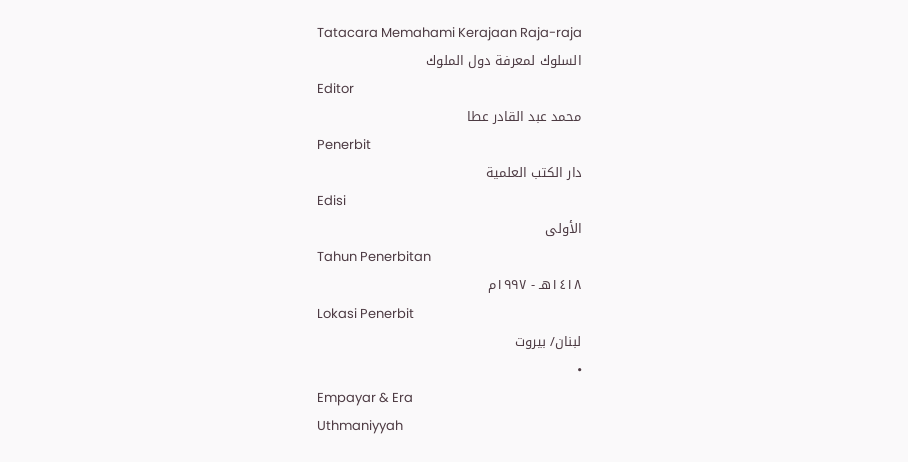Tatacara Memahami Kerajaan Raja-raja
السلوك لمعرفة دول الملوك
Editor
محمد عبد القادر عطا
Penerbit
دار الكتب العلمية
Edisi
الأولى
Tahun Penerbitan
١٤١٨هـ - ١٩٩٧م
Lokasi Penerbit
لبنان/ بيروت
•
Empayar & Era
Uthmaniyyah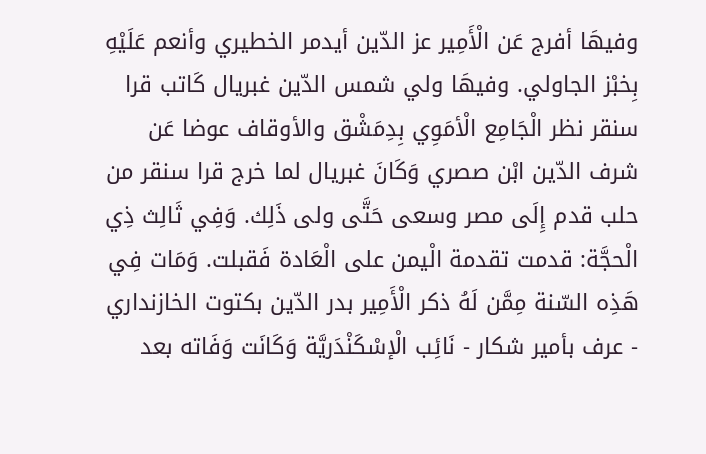وفيهَا أفرج عَن الْأَمِير عز الدّين أيدمر الخطيري وأنعم عَلَيْهِ بِخبْز الجاولي. وفيهَا ولي شمس الدّين غبريال كَاتب قرا سنقر نظر الْجَامِع الْأمَوِي بِدِمَشْق والأوقاف عوضا عَن شرف الدّين ابْن صصري وَكَانَ غبريال لما خرج قرا سنقر من حلب قدم إِلَى مصر وسعى حَتَّى ولى ذَلِك. وَفِي ثَالِث ذِي الْحجَّة: قدمت تقدمة الْيمن على الْعَادة فَقبلت. وَمَات فِي هَذِه السّنة مِمَّن لَهُ ذكر الْأَمِير بدر الدّين بكتوت الخازنداري - عرف بأمير شكار - نَائِب الْإسْكَنْدَريَّة وَكَانَت وَفَاته بعد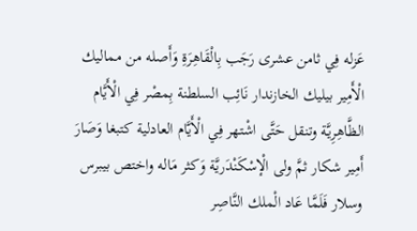عَزله فِي ثامن عشرى رَجَب بِالْقَاهِرَةِ وَأَصله من مماليك الْأَمِير بيليك الخازندار نَائِب السلطنة بِمصْر فِي الْأَيَّام الظَّاهِرِيَّة وتنقل حَتَّى اشْتهر فِي الْأَيَّام العادلية كتبغا وَصَارَ أَمِير شكار ثمَّ ولى الْإسْكَنْدَريَّة وَكثر مَاله واختص بيبرس وسلار فَلَمَّا عَاد الْملك النَّاصِر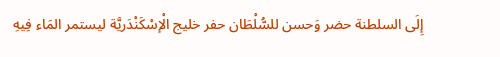إِلَى السلطنة حضر وَحسن للسُّلْطَان حفر خليج الْإسْكَنْدَريَّة ليستمر المَاء فِيهِ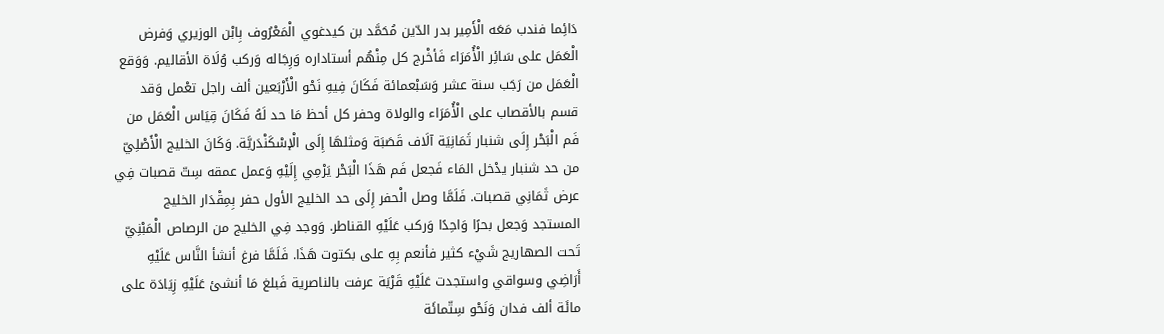دَائِما فندب مَعَه الْأَمِير بدر الدّين مُحَمَّد بن كيدغوي الْمَعْرُوف بِابْن الوزيري وَفرض الْعَمَل على سَائِر الْأُمَرَاء فَأخْرج كل مِنْهُم أستاداره وَرِجَاله وَركب وُلَاة الأقاليم. وَوَقع الْعَمَل من رَجَب سنة عشر وَسَبْعمائة فَكَانَ فِيهِ نَحْو الْأَرْبَعين ألف راجل تعْمل وَقد قسم بالأقصاب على الْأُمَرَاء والولاة وحفر كل أحظ مَا حد لَهُ فَكَانَ قِيَاس الْعَمَل من فَم الْبَحْر إِلَى شنبار ثَمَانِيَة آلَاف قَصَبَة وَمثلهَا إِلَى الْإسْكَنْدَريَّة. وَكَانَ الخليج الْأَصْلِيّ من حد شنبار يدْخل المَاء فَجعل فَم هَذَا الْبَحْر يَرْمِي إِلَيْهِ وَعمل عمقه سِتّ قصبات فِي عرض ثَمَانِي قصبات. فَلَمَّا وصل الْحفر إِلَى حد الخليج الأول حفر بِمِقْدَار الخليج المستجد وَجعل بحرًا وَاحِدًا وَركب عَلَيْهِ القناطر. وَوجد فِي الخليج من الرصاص الْمَبْنِيّ تَحت الصهاريج شَيْء كثير فأنعم بِهِ على بكتوت هَذَا. فَلَمَّا فرغ أنشأ النَّاس عَلَيْهِ أَرَاضِي وسواقي واستجدت عَلَيْهِ قَرْيَة عرفت بالناصرية فَبلغ مَا أنشئ عَلَيْهِ زِيَادَة على مائَة ألف فدان وَنَحْو سِتّمائَة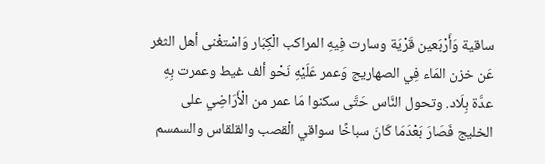ساقية وَأَرْبَعين قَرْيَة وسارت فِيهِ المراكب الْكِبَار وَاسْتغْنى أهل الثغر عَن خزن المَاء فِي الصهاريج وَعمر عَلَيْهِ نَحْو ألف غيط وعمرت بِهِ عدَّة بِلَاد. وتحول النَّاس حَتَّى سكنوا مَا عمر من الْأَرَاضِي على الخليج فَصَارَ بَعْدَمَا كَانَ سباخًا سواقي الْقصب والقلقاس والسمسم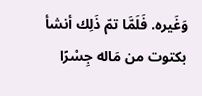وَغَيره. فَلَمَّا تمّ ذَلِك أنشأ بكتوت من مَاله جِسْرًا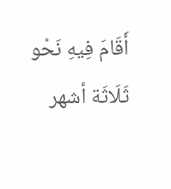أَقَامَ فِيهِ نَحْو ثَلَاثَة أشهر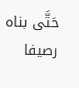حَتَّى بناه رصيفا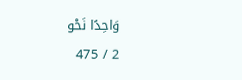وَاحِدًا نَحْو
2 / 475